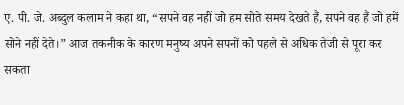ए. पी. जे. अब्दुल कलाम ने कहा था, “सपने वह नहीं जो हम सोते समय देखते हैं, सपने वह हैं जो हमें सोने नहीं देते।” आज तकनीक के कारण मनुष्य अपने सपनों को पहले से अधिक तेजी से पूरा कर सकता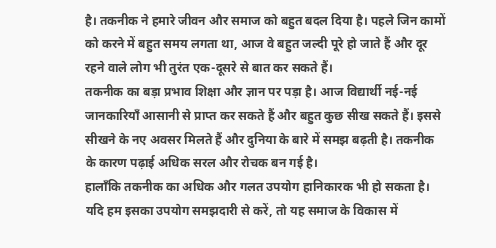है। तकनीक ने हमारे जीवन और समाज को बहुत बदल दिया है। पहले जिन कामों को करने में बहुत समय लगता था, आज वे बहुत जल्दी पूरे हो जाते हैं और दूर रहने वाले लोग भी तुरंत एक-दूसरे से बात कर सकते हैं।
तकनीक का बड़ा प्रभाव शिक्षा और ज्ञान पर पड़ा है। आज विद्यार्थी नई-नई जानकारियाँ आसानी से प्राप्त कर सकते हैं और बहुत कुछ सीख सकते हैं। इससे सीखने के नए अवसर मिलते हैं और दुनिया के बारे में समझ बढ़ती है। तकनीक के कारण पढ़ाई अधिक सरल और रोचक बन गई है।
हालाँकि तकनीक का अधिक और गलत उपयोग हानिकारक भी हो सकता है। यदि हम इसका उपयोग समझदारी से करें, तो यह समाज के विकास में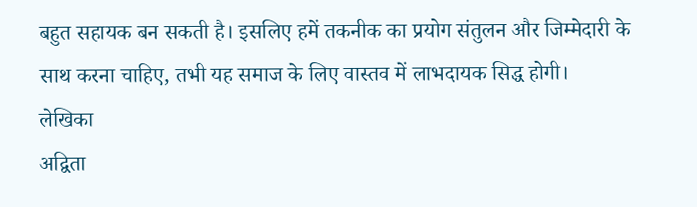बहुत सहायक बन सकती है। इसलिए हमें तकनीक का प्रयोग संतुलन और जिम्मेदारी के साथ करना चाहिए, तभी यह समाज के लिए वास्तव में लाभदायक सिद्ध होगी।
लेखिका
अद्विता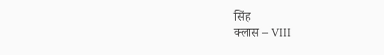सिंह
क्लास – VIII